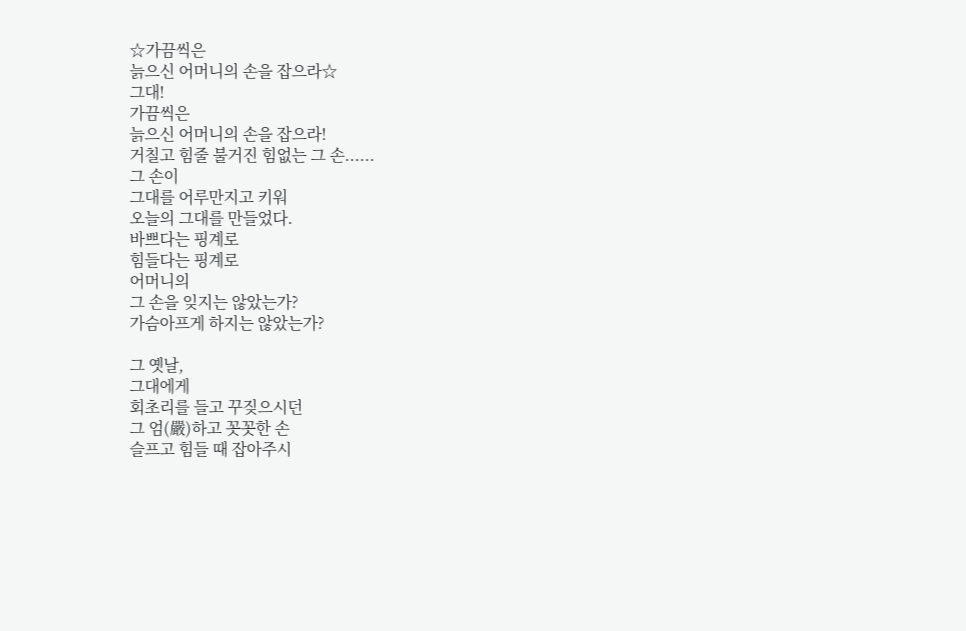☆가끔씩은
늙으신 어머니의 손을 잡으라☆
그대!
가끔씩은
늙으신 어머니의 손을 잡으라!
거칠고 힘줄 불거진 힘없는 그 손......
그 손이
그대를 어루만지고 키워
오늘의 그대를 만들었다.
바쁘다는 핑계로
힘들다는 핑계로
어머니의
그 손을 잊지는 않았는가?
가슴아프게 하지는 않았는가?

그 옛날,
그대에게
회초리를 들고 꾸짖으시던
그 엄(嚴)하고 꼿꼿한 손
슬프고 힘들 때 잡아주시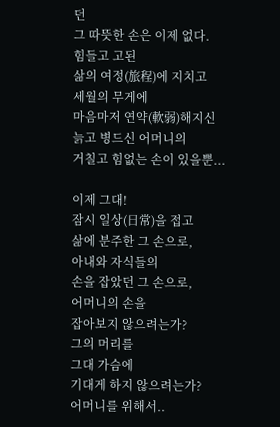던
그 따뜻한 손은 이제 없다.
힘들고 고된
삶의 여정(旅程)에 지치고
세월의 무게에
마음마저 연약(軟弱)해지신
늙고 병드신 어머니의
거칠고 힘없는 손이 있을뿐...

이제 그대!
잠시 일상(日常)을 접고
삶에 분주한 그 손으로,
아내와 자식들의
손을 잡았던 그 손으로,
어머니의 손을
잡아보지 않으려는가?
그의 머리를
그대 가슴에
기대게 하지 않으려는가?
어머니를 위해서..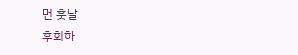먼 훗날
후회하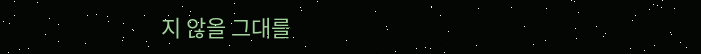지 않을 그대를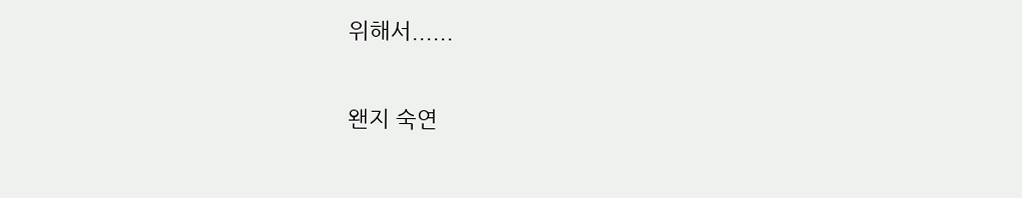위해서......

왠지 숙연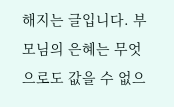해지는 글입니다. 부모님의 은혜는 무엇으로도 값을 수 없으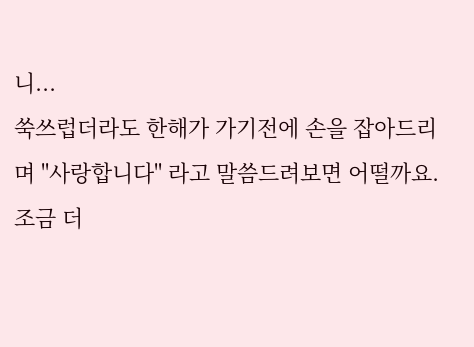니...
쑥쓰럽더라도 한해가 가기전에 손을 잡아드리며 "사랑합니다" 라고 말씀드려보면 어떨까요.
조금 더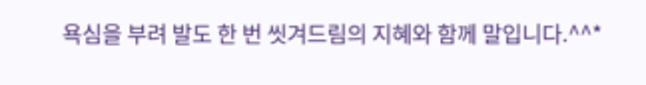욕심을 부려 발도 한 번 씻겨드림의 지혜와 함께 말입니다.^^*